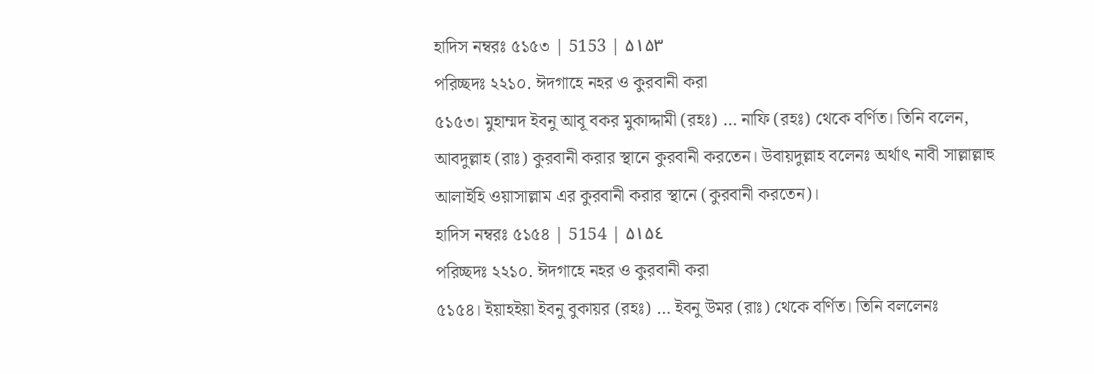হাদিস নম্বরঃ ৫১৫৩ | 5153 | ۵۱۵۳
পরিচ্ছদঃ ২২১০. ঈদগাহে নহর ও কুরবানী করা
৫১৫৩। মুহাম্মদ ইবনু আবূ বকর মুকাদ্দামী (রহঃ) … নাফি (রহঃ) থেকে বর্ণিত। তিনি বলেন, আবদুল্লাহ (রাঃ) কুরবানী করার স্থানে কুরবানী করতেন। উবায়দুল্লাহ বলেনঃ অর্থাৎ নাবী সাল্লাল্লাহু আলাইহি ওয়াসাল্লাম এর কুরবানী করার স্থানে (কুরবানী করতেন)।
হাদিস নম্বরঃ ৫১৫৪ | 5154 | ۵۱۵٤
পরিচ্ছদঃ ২২১০. ঈদগাহে নহর ও কুরবানী করা
৫১৫৪। ইয়াহইয়া ইবনু বুকায়র (রহঃ) … ইবনু উমর (রাঃ) থেকে বর্ণিত। তিনি বললেনঃ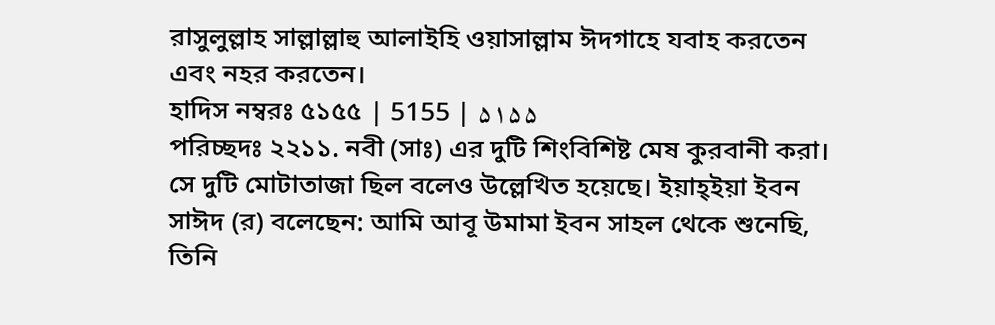রাসুলুল্লাহ সাল্লাল্লাহু আলাইহি ওয়াসাল্লাম ঈদগাহে যবাহ করতেন এবং নহর করতেন।
হাদিস নম্বরঃ ৫১৫৫ | 5155 | ۵۱۵۵
পরিচ্ছদঃ ২২১১. নবী (সাঃ) এর দুটি শিংবিশিষ্ট মেষ কুরবানী করা। সে দুটি মোটাতাজা ছিল বলেও উল্লেখিত হয়েছে। ইয়াহ্ইয়া ইবন সাঈদ (র) বলেছেন: আমি আবূ উমামা ইবন সাহল থেকে শুনেছি, তিনি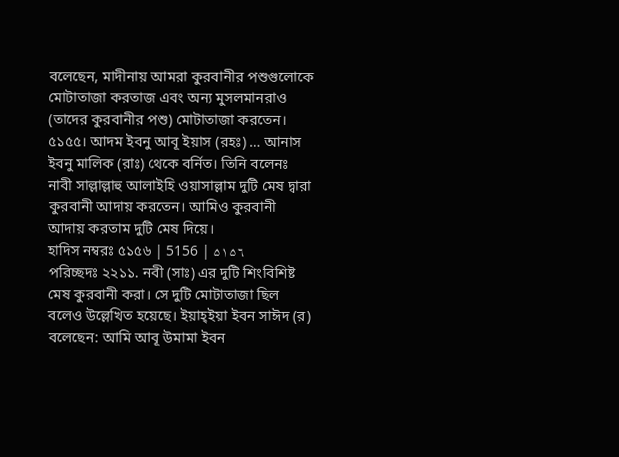বলেছেন, মাদীনায় আমরা কুরবানীর পশুগুলোকে মোটাতাজা করতাজ এবং অন্য মুসলমানরাও (তাদের কুরবানীর পশু) মোটাতাজা করতেন।
৫১৫৫। আদম ইবনু আবূ ইয়াস (রহঃ) … আনাস ইবনু মালিক (রাঃ) থেকে বর্নিত। তিনি বলেনঃ নাবী সাল্লাল্লাহু আলাইহি ওয়াসাল্লাম দুটি মেষ দ্বারা কুরবানী আদায় করতেন। আমিও কুরবানী আদায় করতাম দুটি মেষ দিয়ে।
হাদিস নম্বরঃ ৫১৫৬ | 5156 | ۵۱۵٦
পরিচ্ছদঃ ২২১১. নবী (সাঃ) এর দুটি শিংবিশিষ্ট মেষ কুরবানী করা। সে দুটি মোটাতাজা ছিল বলেও উল্লেখিত হয়েছে। ইয়াহ্ইয়া ইবন সাঈদ (র) বলেছেন: আমি আবূ উমামা ইবন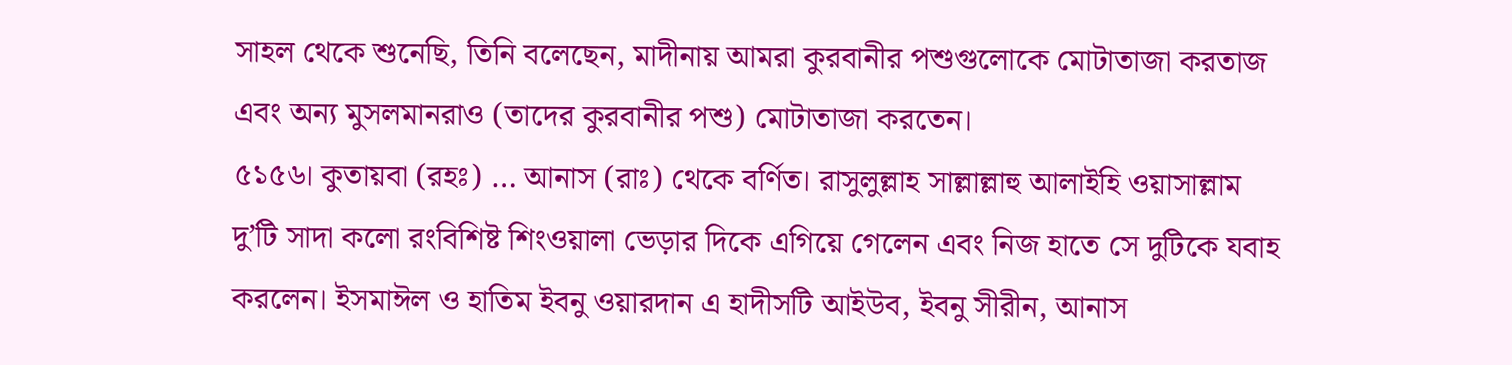সাহল থেকে শুনেছি, তিনি বলেছেন, মাদীনায় আমরা কুরবানীর পশুগুলোকে মোটাতাজা করতাজ এবং অন্য মুসলমানরাও (তাদের কুরবানীর পশু) মোটাতাজা করতেন।
৫১৫৬। কুতায়বা (রহঃ) … আনাস (রাঃ) থেকে বর্ণিত। রাসুলুল্লাহ সাল্লাল্লাহু আলাইহি ওয়াসাল্লাম দু’টি সাদা কলো রংবিশিষ্ট শিংওয়ালা ভেড়ার দিকে এগিয়ে গেলেন এবং নিজ হাতে সে দুটিকে যবাহ করলেন। ইসমাঈল ও হাতিম ইবনু ওয়ারদান এ হাদীসটি আইউব, ইবনু সীরীন, আনাস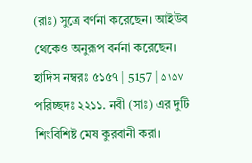(রাঃ) সুত্রে বর্ণনা করেছেন। আইউব থেকেও অনুরূপ বর্ননা করেছেন।
হাদিস নম্বরঃ ৫১৫৭ | 5157 | ۵۱۵۷
পরিচ্ছদঃ ২২১১. নবী (সাঃ) এর দুটি শিংবিশিষ্ট মেষ কুরবানী করা।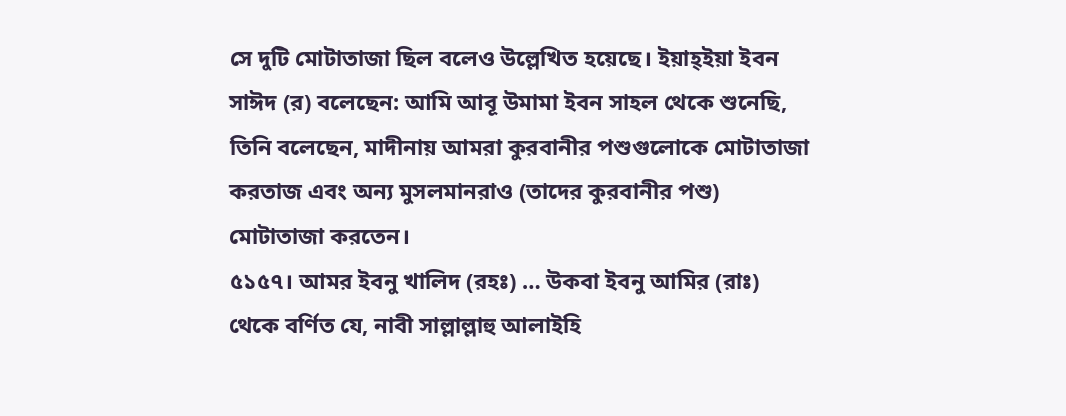সে দুটি মোটাতাজা ছিল বলেও উল্লেখিত হয়েছে। ইয়াহ্ইয়া ইবন সাঈদ (র) বলেছেন: আমি আবূ উমামা ইবন সাহল থেকে শুনেছি, তিনি বলেছেন, মাদীনায় আমরা কুরবানীর পশুগুলোকে মোটাতাজা করতাজ এবং অন্য মুসলমানরাও (তাদের কুরবানীর পশু) মোটাতাজা করতেন।
৫১৫৭। আমর ইবনু খালিদ (রহঃ) … উকবা ইবনু আমির (রাঃ) থেকে বর্ণিত যে, নাবী সাল্লাল্লাহু আলাইহি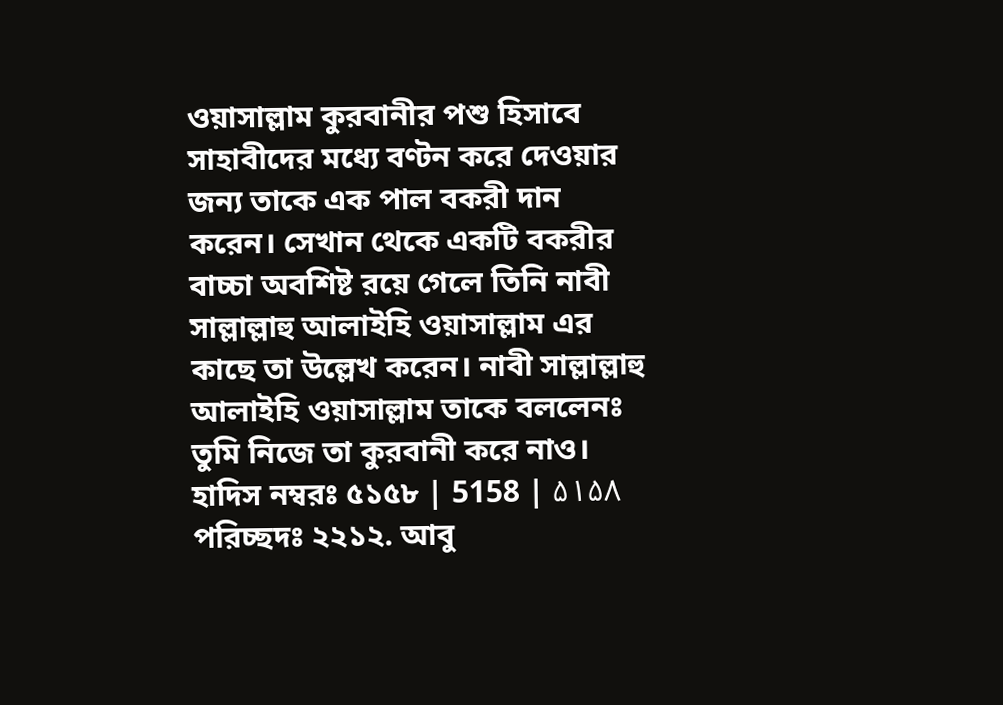ওয়াসাল্লাম কুরবানীর পশু হিসাবে সাহাবীদের মধ্যে বণ্টন করে দেওয়ার জন্য তাকে এক পাল বকরী দান করেন। সেখান থেকে একটি বকরীর বাচ্চা অবশিষ্ট রয়ে গেলে তিনি নাবী সাল্লাল্লাহু আলাইহি ওয়াসাল্লাম এর কাছে তা উল্লেখ করেন। নাবী সাল্লাল্লাহু আলাইহি ওয়াসাল্লাম তাকে বললেনঃ তুমি নিজে তা কুরবানী করে নাও।
হাদিস নম্বরঃ ৫১৫৮ | 5158 | ۵۱۵۸
পরিচ্ছদঃ ২২১২. আবু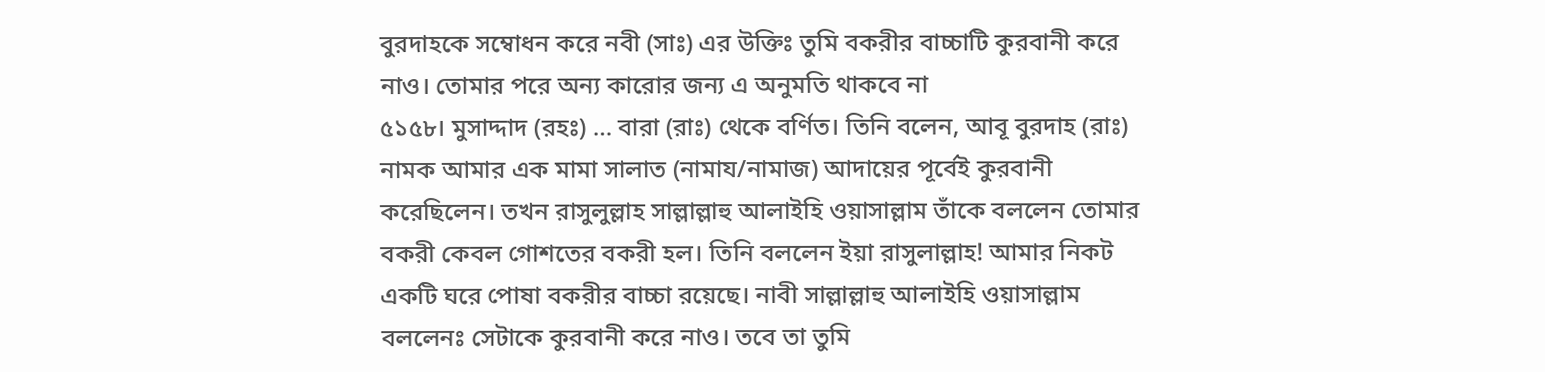বুরদাহকে সম্বোধন করে নবী (সাঃ) এর উক্তিঃ তুমি বকরীর বাচ্চাটি কুরবানী করে নাও। তোমার পরে অন্য কারোর জন্য এ অনুমতি থাকবে না
৫১৫৮। মুসাদ্দাদ (রহঃ) … বারা (রাঃ) থেকে বর্ণিত। তিনি বলেন, আবূ বুরদাহ (রাঃ) নামক আমার এক মামা সালাত (নামায/নামাজ) আদায়ের পূর্বেই কুরবানী করেছিলেন। তখন রাসুলুল্লাহ সাল্লাল্লাহু আলাইহি ওয়াসাল্লাম তাঁকে বললেন তোমার বকরী কেবল গোশতের বকরী হল। তিনি বললেন ইয়া রাসুলাল্লাহ! আমার নিকট একটি ঘরে পোষা বকরীর বাচ্চা রয়েছে। নাবী সাল্লাল্লাহু আলাইহি ওয়াসাল্লাম বললেনঃ সেটাকে কুরবানী করে নাও। তবে তা তুমি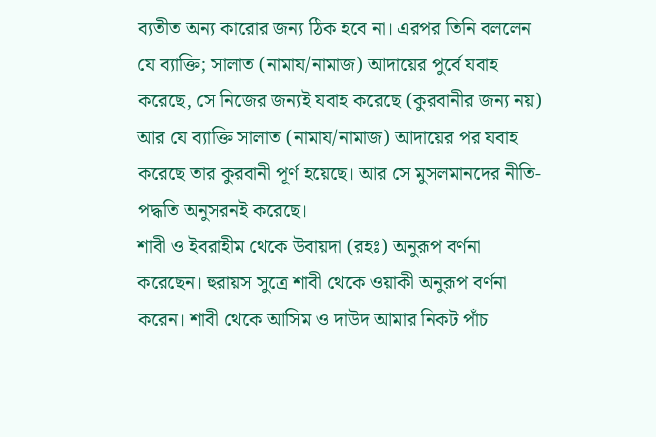ব্যতীত অন্য কারোর জন্য ঠিক হবে না। এরপর তিনি বললেন যে ব্যাক্তি; সালাত (নামায/নামাজ) আদায়ের পুর্বে যবাহ করেছে, সে নিজের জন্যই যবাহ করেছে (কুরবানীর জন্য নয়) আর যে ব্যাক্তি সালাত (নামায/নামাজ) আদায়ের পর যবাহ করেছে তার কুরবানী পূর্ণ হয়েছে। আর সে মুসলমানদের নীতি-পদ্ধতি অনুসরনই করেছে।
শাবী ও ইবরাহীম থেকে উবায়দা (রহঃ) অনুরূপ বর্ণনা করেছেন। হুরায়স সুত্রে শাবী থেকে ওয়াকী অনুরূপ বর্ণনা করেন। শাবী থেকে আসিম ও দাউদ আমার নিকট পাঁচ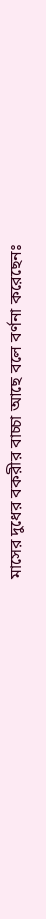মাসের দুধের বকরীর বাচ্চা আছে বলে বর্ণনা করেছেনঃ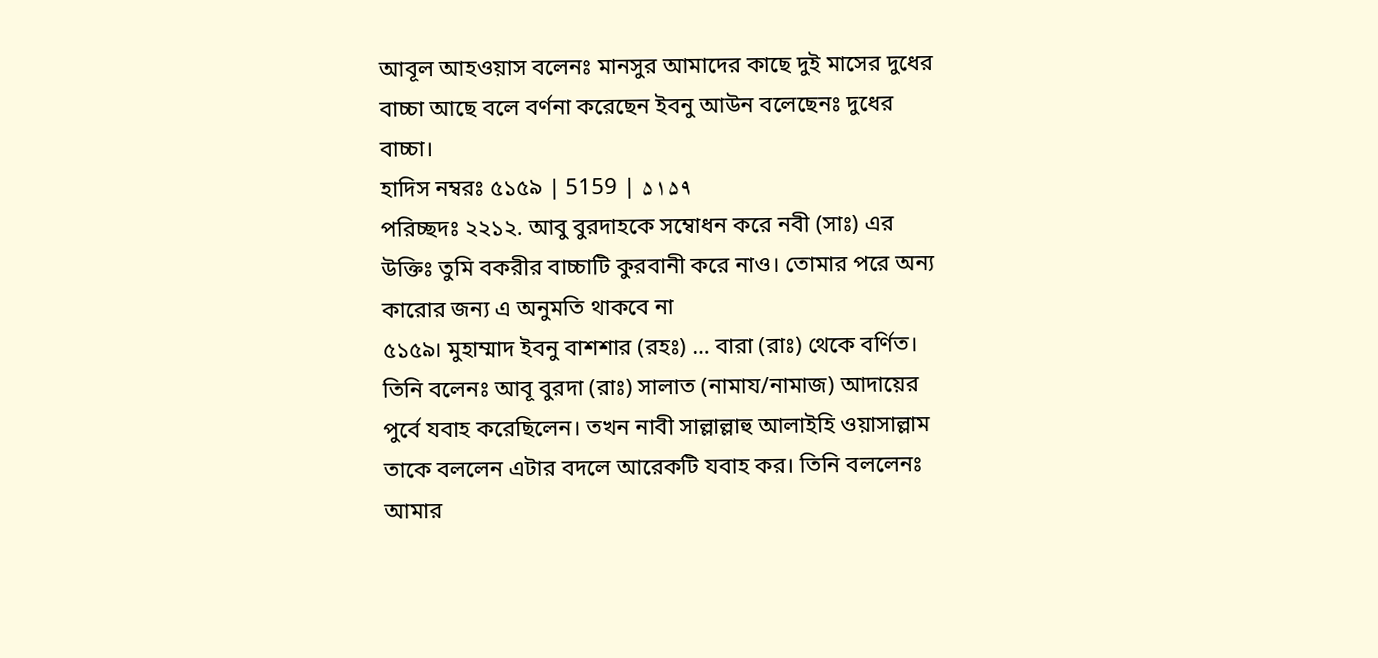আবূল আহওয়াস বলেনঃ মানসুর আমাদের কাছে দুই মাসের দুধের বাচ্চা আছে বলে বর্ণনা করেছেন ইবনু আউন বলেছেনঃ দুধের বাচ্চা।
হাদিস নম্বরঃ ৫১৫৯ | 5159 | ۵۱۵۹
পরিচ্ছদঃ ২২১২. আবু বুরদাহকে সম্বোধন করে নবী (সাঃ) এর উক্তিঃ তুমি বকরীর বাচ্চাটি কুরবানী করে নাও। তোমার পরে অন্য কারোর জন্য এ অনুমতি থাকবে না
৫১৫৯। মুহাম্মাদ ইবনু বাশশার (রহঃ) … বারা (রাঃ) থেকে বর্ণিত। তিনি বলেনঃ আবূ বুরদা (রাঃ) সালাত (নামায/নামাজ) আদায়ের পুর্বে যবাহ করেছিলেন। তখন নাবী সাল্লাল্লাহু আলাইহি ওয়াসাল্লাম তাকে বললেন এটার বদলে আরেকটি যবাহ কর। তিনি বললেনঃ আমার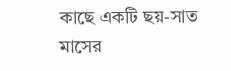কাছে একটি ছয়-সাত মাসের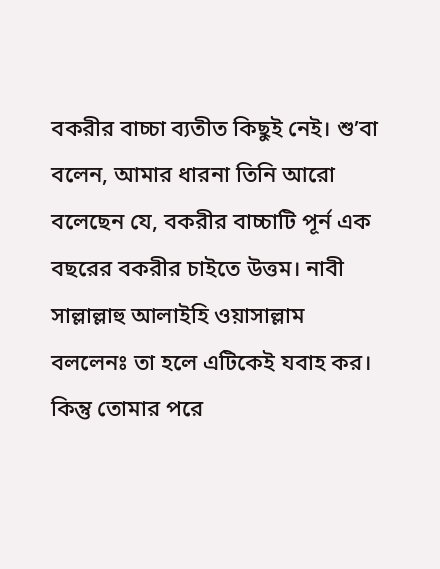বকরীর বাচ্চা ব্যতীত কিছুই নেই। শু’বা বলেন, আমার ধারনা তিনি আরো বলেছেন যে, বকরীর বাচ্চাটি পূর্ন এক বছরের বকরীর চাইতে উত্তম। নাবী সাল্লাল্লাহু আলাইহি ওয়াসাল্লাম বললেনঃ তা হলে এটিকেই যবাহ কর। কিন্তু তোমার পরে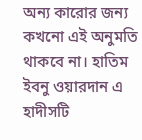অন্য কারোর জন্য কখনো এই অনুমতি থাকবে না। হাতিম ইবনু ওয়ারদান এ হাদীসটি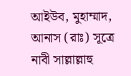আইউব, মুহাম্মাদ, আনাস (রাঃ) সূত্রে নাবী সাল্লাল্লাহু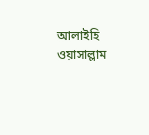আলাইহি ওয়াসাল্লাম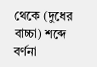থেকে (দুধের বাচ্চা) শব্দে বর্ণনা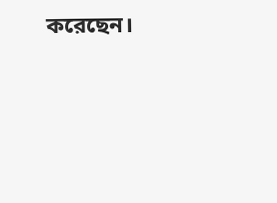করেছেন।